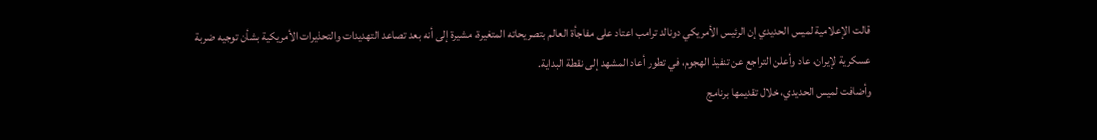قالت الإعلامية لميس الحديدي إن الرئيس الأمريكي دونالد ترامب اعتاد على مفاجأة العالم بتصريحاته المتغيرة، مشيرة إلى أنه بعد تصاعد التهديدات والتحذيرات الأمريكية بشأن توجيه ضربة عسكرية لإيران، عاد وأعلن التراجع عن تنفيذ الهجوم، في تطور أعاد المشهد إلى نقطة البداية.
وأضافت لميس الحديدي، خلال تقديمها برنامج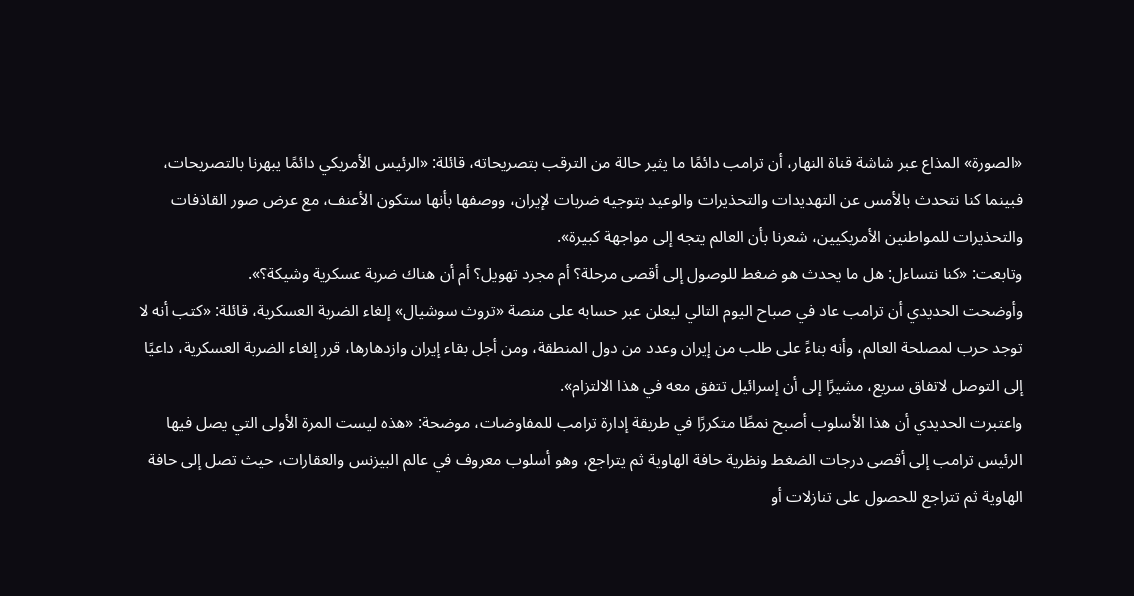«الصورة» المذاع عبر شاشة قناة النهار، أن ترامب دائمًا ما يثير حالة من الترقب بتصريحاته، قائلة: «الرئيس الأمريكي دائمًا يبهرنا بالتصريحات، فبينما كنا نتحدث بالأمس عن التهديدات والتحذيرات والوعيد بتوجيه ضربات لإيران، ووصفها بأنها ستكون الأعنف، مع عرض صور القاذفات والتحذيرات للمواطنين الأمريكيين، شعرنا بأن العالم يتجه إلى مواجهة كبيرة».
وتابعت: «كنا نتساءل: هل ما يحدث هو ضغط للوصول إلى أقصى مرحلة؟ أم مجرد تهويل؟ أم أن هناك ضربة عسكرية وشيكة؟».
وأوضحت الحديدي أن ترامب عاد في صباح اليوم التالي ليعلن عبر حسابه على منصة «تروث سوشيال» إلغاء الضربة العسكرية، قائلة: «كتب أنه لا توجد حرب لمصلحة العالم، وأنه بناءً على طلب من إيران وعدد من دول المنطقة، ومن أجل بقاء إيران وازدهارها، قرر إلغاء الضربة العسكرية، داعيًا إلى التوصل لاتفاق سريع، مشيرًا إلى أن إسرائيل تتفق معه في هذا الالتزام».
واعتبرت الحديدي أن هذا الأسلوب أصبح نمطًا متكررًا في طريقة إدارة ترامب للمفاوضات، موضحة: «هذه ليست المرة الأولى التي يصل فيها الرئيس ترامب إلى أقصى درجات الضغط ونظرية حافة الهاوية ثم يتراجع، وهو أسلوب معروف في عالم البيزنس والعقارات، حيث تصل إلى حافة الهاوية ثم تتراجع للحصول على تنازلات أو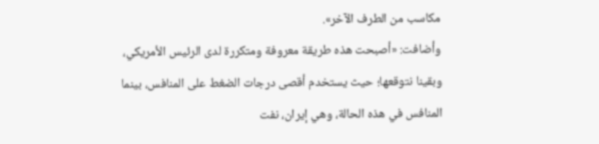مكاسب من الطرف الآخر».
وأضافت: «أصبحت هذه طريقة معروفة ومتكررة لدى الرئيس الأمريكي، وبقينا نتوقعها؛ حيث يستخدم أقصى درجات الضغط على المنافس، بينما المنافس في هذه الحالة، وهي إيران، نفت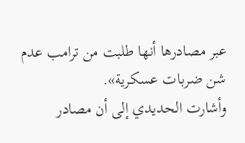عبر مصادرها أنها طلبت من ترامب عدم شن ضربات عسكرية».
وأشارت الحديدي إلى أن مصادر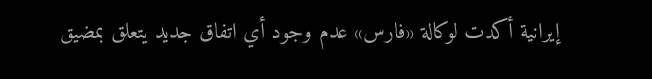إيرانية أكدت لوكالة «فارس» عدم وجود أي اتفاق جديد يتعلق بمضيق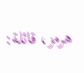هرمز، قائلة: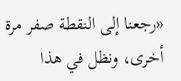«رجعنا إلى النقطة صفر مرة أخرى، ونظل في هذا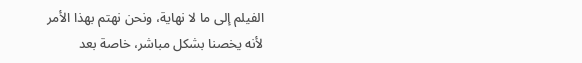الفيلم إلى ما لا نهاية، ونحن نهتم بهذا الأمر لأنه يخصنا بشكل مباشر، خاصة بعد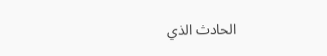الحادث الذي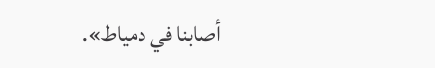أصابنا في دمياط».